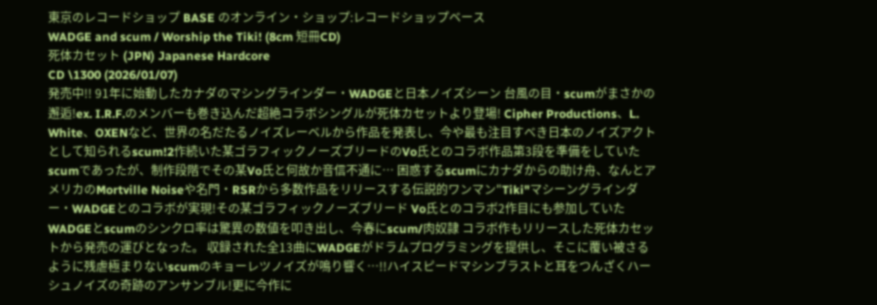東京のレコードショップ BASE のオンライン・ショップ:レコードショップベース
WADGE and scum / Worship the Tiki! (8cm 短冊CD)
死体カセット (JPN) Japanese Hardcore
CD \1300 (2026/01/07)
発売中!! 91年に始動したカナダのマシングラインダー・WADGEと日本ノイズシーン 台風の目・scumがまさかの邂逅!ex. I.R.F.のメンバーも巻き込んだ超絶コラボシングルが死体カセットより登場! Cipher Productions、L. White、OXENなど、世界の名だたるノイズレーベルから作品を発表し、今や最も注目すべき日本のノイズアクトとして知られるscum!2作続いた某ゴラフィックノーズブリードのVo氏とのコラボ作品第3段を準備をしていたscumであったが、制作段階でその某Vo氏と何故か音信不通に… 困惑するscumにカナダからの助け舟、なんとアメリカのMortville Noiseや名門・RSRから多数作品をリリースする伝説的ワンマン"Tiki"マシーングラインダー・WADGEとのコラボが実現!その某ゴラフィックノーズブリード Vo氏とのコラボ2作目にも参加していたWADGEとscumのシンクロ率は驚異の数値を叩き出し、今春にscum/肉奴隷 コラボ作もリリースした死体カセットから発売の運びとなった。 収録された全13曲にWADGEがドラムプログラミングを提供し、そこに覆い被さるように残虐極まりないscumのキョーレツノイズが鳴り響く…!!ハイスピードマシンブラストと耳をつんざくハーシュノイズの奇跡のアンサンブル!更に今作に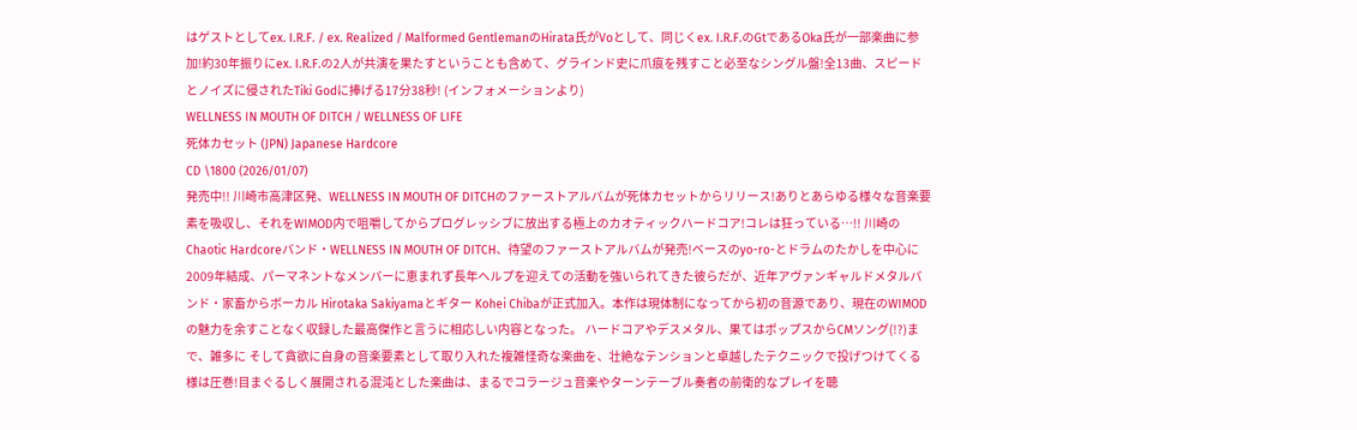はゲストとしてex. I.R.F. / ex. Realized / Malformed GentlemanのHirata氏がVoとして、同じくex. I.R.F.のGtであるOka氏が一部楽曲に参加!約30年振りにex. I.R.F.の2人が共演を果たすということも含めて、グラインド史に爪痕を残すこと必至なシングル盤!全13曲、スピードとノイズに侵されたTiki Godに捧げる17分38秒! (インフォメーションより)
WELLNESS IN MOUTH OF DITCH / WELLNESS OF LIFE
死体カセット (JPN) Japanese Hardcore
CD \1800 (2026/01/07)
発売中!! 川崎市高津区発、WELLNESS IN MOUTH OF DITCHのファーストアルバムが死体カセットからリリース!ありとあらゆる様々な音楽要素を吸収し、それをWIMOD内で咀嚼してからプログレッシブに放出する極上のカオティックハードコア!コレは狂っている…!! 川崎のChaotic Hardcoreバンド・WELLNESS IN MOUTH OF DITCH、待望のファーストアルバムが発売!ベースのyo-ro-とドラムのたかしを中心に2009年結成、パーマネントなメンバーに恵まれず長年ヘルプを迎えての活動を強いられてきた彼らだが、近年アヴァンギャルドメタルバンド・家畜からボーカル Hirotaka Sakiyamaとギター Kohei Chibaが正式加入。本作は現体制になってから初の音源であり、現在のWIMODの魅力を余すことなく収録した最高傑作と言うに相応しい内容となった。 ハードコアやデスメタル、果てはポップスからCMソング(!?)まで、雑多に そして貪欲に自身の音楽要素として取り入れた複雑怪奇な楽曲を、壮絶なテンションと卓越したテクニックで投げつけてくる様は圧巻!目まぐるしく展開される混沌とした楽曲は、まるでコラージュ音楽やターンテーブル奏者の前衛的なプレイを聴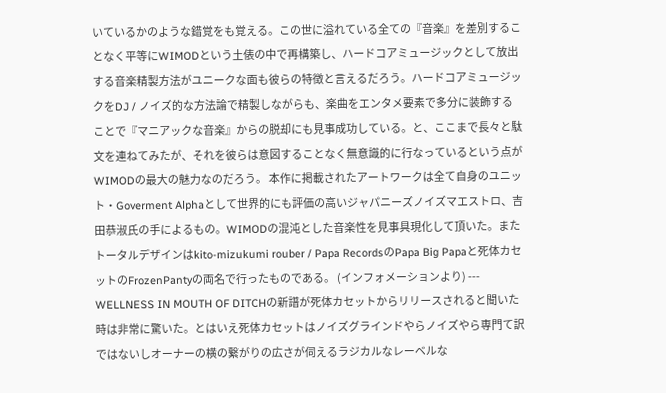いているかのような錯覚をも覚える。この世に溢れている全ての『音楽』を差別することなく平等にWIMODという土俵の中で再構築し、ハードコアミュージックとして放出する音楽精製方法がユニークな面も彼らの特徴と言えるだろう。ハードコアミュージックをDJ / ノイズ的な方法論で精製しながらも、楽曲をエンタメ要素で多分に装飾することで『マニアックな音楽』からの脱却にも見事成功している。と、ここまで長々と駄文を連ねてみたが、それを彼らは意図することなく無意識的に行なっているという点がWIMODの最大の魅力なのだろう。 本作に掲載されたアートワークは全て自身のユニット・Goverment Alphaとして世界的にも評価の高いジャパニーズノイズマエストロ、吉田恭淑氏の手によるもの。WIMODの混沌とした音楽性を見事具現化して頂いた。またトータルデザインはkito-mizukumi rouber / Papa RecordsのPapa Big Papaと死体カセットのFrozenPantyの両名で行ったものである。 (インフォメーションより) --- WELLNESS IN MOUTH OF DITCHの新譜が死体カセットからリリースされると聞いた時は非常に驚いた。とはいえ死体カセットはノイズグラインドやらノイズやら専門て訳ではないしオーナーの横の繋がりの広さが伺えるラジカルなレーベルな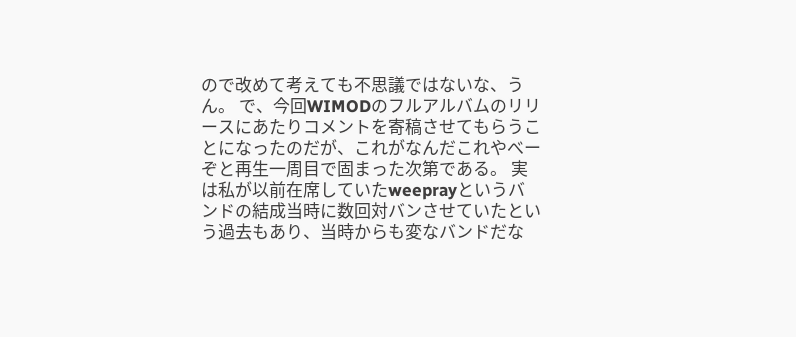ので改めて考えても不思議ではないな、うん。 で、今回WIMODのフルアルバムのリリースにあたりコメントを寄稿させてもらうことになったのだが、これがなんだこれやべーぞと再生一周目で固まった次第である。 実は私が以前在席していたweeprayというバンドの結成当時に数回対バンさせていたという過去もあり、当時からも変なバンドだな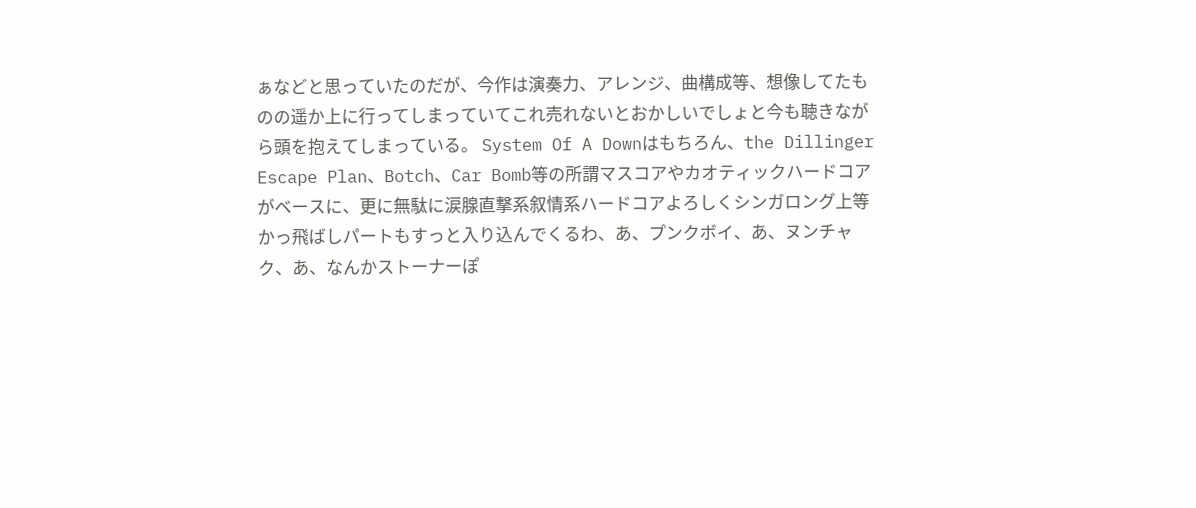ぁなどと思っていたのだが、今作は演奏力、アレンジ、曲構成等、想像してたものの遥か上に行ってしまっていてこれ売れないとおかしいでしょと今も聴きながら頭を抱えてしまっている。 System Of A Downはもちろん、the Dillinger Escape Plan、Botch、Car Bomb等の所謂マスコアやカオティックハードコアがベースに、更に無駄に涙腺直撃系叙情系ハードコアよろしくシンガロング上等かっ飛ばしパートもすっと入り込んでくるわ、あ、プンクボイ、あ、ヌンチャク、あ、なんかストーナーぽ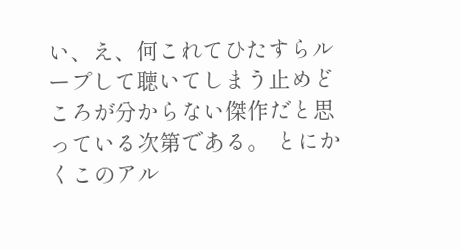い、え、何これてひたすらループして聴いてしまう止めどころが分からない傑作だと思っている次第である。 とにかくこのアル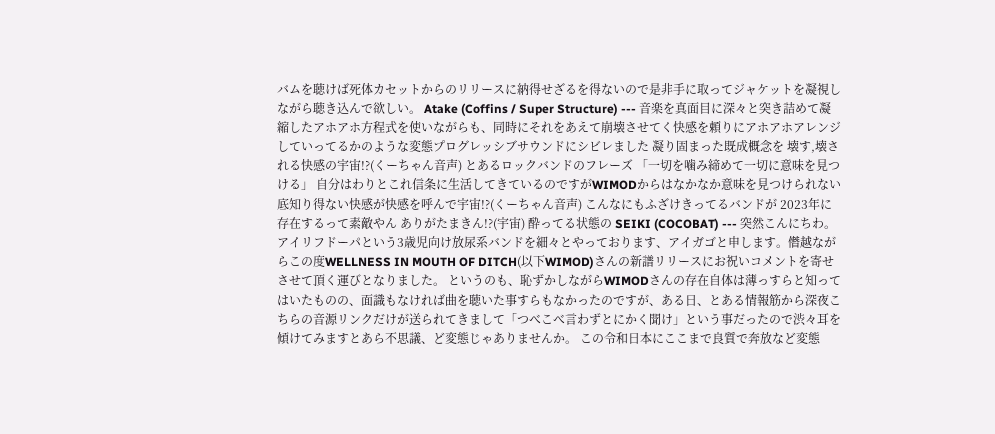バムを聴けば死体カセットからのリリースに納得せざるを得ないので是非手に取ってジャケットを凝視しながら聴き込んで欲しい。 Atake (Coffins / Super Structure) --- 音楽を真面目に深々と突き詰めて凝縮したアホアホ方程式を使いながらも、同時にそれをあえて崩壊させてく快感を頼りにアホアホアレンジしていってるかのような変態プログレッシブサウンドにシビレました 凝り固まった既成概念を 壊す,壊される快感の宇宙!?(くーちゃん音声) とあるロックバンドのフレーズ 「一切を噛み締めて一切に意味を見つける」 自分はわりとこれ信条に生活してきているのですがWIMODからはなかなか意味を見つけられない底知り得ない快感が快感を呼んで宇宙!?(くーちゃん音声) こんなにもふざけきってるバンドが 2023年に存在するって素敵やん ありがたまきん!?(宇宙) 酔ってる状態の SEIKI (COCOBAT) --- 突然こんにちわ。アイリフドーパという3歳児向け放尿系バンドを細々とやっております、アイガゴと申します。僭越ながらこの度WELLNESS IN MOUTH OF DITCH(以下WIMOD)さんの新譜リリースにお祝いコメントを寄せさせて頂く運びとなりました。 というのも、恥ずかしながらWIMODさんの存在自体は薄っすらと知ってはいたものの、面識もなければ曲を聴いた事すらもなかったのですが、ある日、とある情報筋から深夜こちらの音源リンクだけが送られてきまして「つべこべ言わずとにかく聞け」という事だったので渋々耳を傾けてみますとあら不思議、ど変態じゃありませんか。 この令和日本にここまで良質で奔放など変態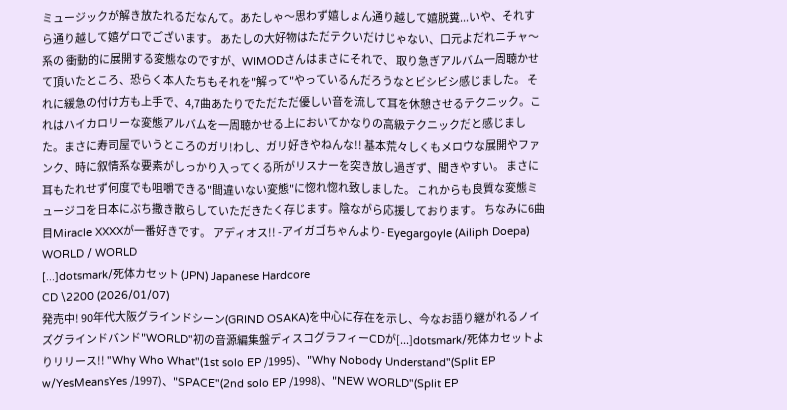ミュージックが解き放たれるだなんて。あたしゃ〜思わず嬉しょん通り越して嬉脱糞...いや、それすら通り越して嬉ゲロでございます。 あたしの大好物はただテクいだけじゃない、口元よだれニチャ〜系の 衝動的に展開する変態なのですが、WIMODさんはまさにそれで、 取り急ぎアルバム一周聴かせて頂いたところ、恐らく本人たちもそれを"解って"やっているんだろうなとビシビシ感じました。 それに緩急の付け方も上手で、4,7曲あたりでただただ優しい音を流して耳を休憩させるテクニック。これはハイカロリーな変態アルバムを一周聴かせる上においてかなりの高級テクニックだと感じました。まさに寿司屋でいうところのガリ!わし、ガリ好きやねんな!! 基本荒々しくもメロウな展開やファンク、時に叙情系な要素がしっかり入ってくる所がリスナーを突き放し過ぎず、聞きやすい。 まさに耳もたれせず何度でも咀嚼できる"間違いない変態"に惚れ惚れ致しました。 これからも良質な変態ミュージコを日本にぶち撒き散らしていただきたく存じます。陰ながら応援しております。 ちなみに6曲目Miracle XXXXが一番好きです。 アディオス!! -アイガゴちゃんより- Eyegargoyle (Ailiph Doepa)
WORLD / WORLD
[...]dotsmark/死体カセット (JPN) Japanese Hardcore
CD \2200 (2026/01/07)
発売中! 90年代大阪グラインドシーン(GRIND OSAKA)を中心に存在を示し、今なお語り継がれるノイズグラインドバンド"WORLD"初の音源編集盤ディスコグラフィーCDが[...]dotsmark/死体カセットよりリリース!! "Why Who What"(1st solo EP /1995)、"Why Nobody Understand"(Split EP w/YesMeansYes /1997)、"SPACE"(2nd solo EP /1998)、"NEW WORLD"(Split EP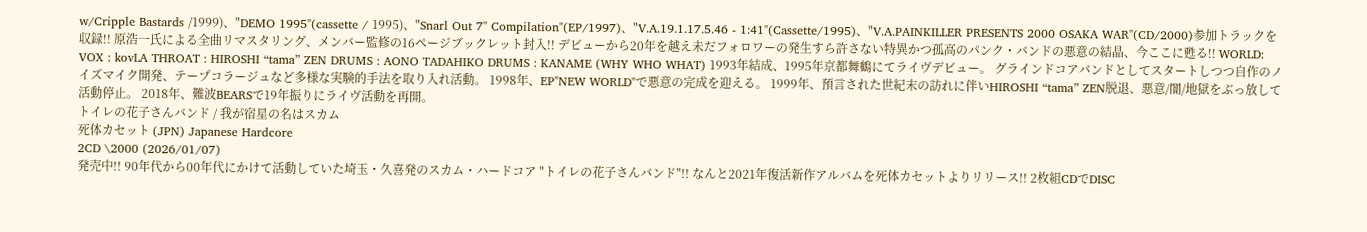w/Cripple Bastards /1999)、"DEMO 1995"(cassette / 1995)、"Snarl Out 7" Compilation"(EP/1997)、"V.A.19.1.17.5.46 - 1:41"(Cassette/1995)、"V.A.PAINKILLER PRESENTS 2000 OSAKA WAR"(CD/2000)参加トラックを収録!! 原浩一氏による全曲リマスタリング、メンバー監修の16ページブックレット封入!! デビューから20年を越え未だフォロワーの発生すら許さない特異かつ孤高のパンク・バンドの悪意の結晶、今ここに甦る!! WORLD: VOX : kovLA THROAT : HIROSHI “tama” ZEN DRUMS : AONO TADAHIKO DRUMS : KANAME (WHY WHO WHAT) 1993年結成、1995年京都舞鶴にてライヴデビュー。 グラインドコアバンドとしてスタートしつつ自作のノイズマイク開発、テープコラージュなど多様な実験的手法を取り入れ活動。 1998年、EP"NEW WORLD"で悪意の完成を迎える。 1999年、預言された世紀末の訪れに伴いHIROSHI “tama” ZEN脱退、悪意/闇/地獄をぶっ放して活動停止。 2018年、難波BEARSで19年振りにライヴ活動を再開。
トイレの花子さんバンド / 我が宿星の名はスカム
死体カセット (JPN) Japanese Hardcore
2CD \2000 (2026/01/07)
発売中!! 90年代から00年代にかけて活動していた埼玉・久喜発のスカム・ハードコア "トイレの花子さんバンド"!! なんと2021年復活新作アルバムを死体カセットよりリリース!! 2枚組CDでDISC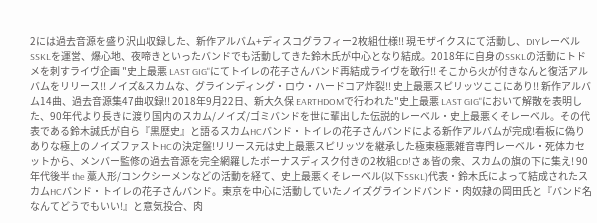2には過去音源を盛り沢山収録した、新作アルバム+ディスコグラフィー2枚組仕様!! 現モザイクスにて活動し、DIYレーベルSSKLを運営、爆心地、夜啼きといったバンドでも活動してきた鈴木氏が中心となり結成。2018年に自身のSSKLの活動にトドメを刺すライヴ企画 "史上最悪 LAST GIG"にてトイレの花子さんバンド再結成ライヴを敢行!! そこから火が付きなんと復活アルバムをリリース!! ノイズ&スカムな、グラインディング・ロウ・ハードコア炸裂!! 史上最悪スピリッツここにあり!! 新作アルバム14曲、過去音源集47曲収録!! 2018年9月22日、新大久保 EARTHDOMで行われた"史上最悪 LAST GIG"において解散を表明した、90年代より長きに渡り国内のスカム/ノイズ/ゴミバンドを世に輩出した伝説的レーベル・史上最悪くそレーベル。その代表である鈴木誠氏が自ら『黒歴史』と語るスカムHCバンド・トイレの花子さんバンドによる新作アルバムが完成!看板に偽りありな極上のノイズファストHCの決定盤!リリース元は史上最悪スピリッツを継承した極東極悪雑音専門レーベル・死体カセットから、メンバー監修の過去音源を完全網羅したボーナスディスク付きの2枚組CD!さぁ皆の衆、スカムの旗の下に集え! 90年代後半 the 藁人形/コンクシーメンなどの活動を経て、史上最悪くそレーベル(以下SSKL)代表・鈴木氏によって結成されたスカムHCバンド・トイレの花子さんバンド。東京を中心に活動していたノイズグラインドバンド・肉奴隷の岡田氏と『バンド名なんてどうでもいい!』と意気投合、肉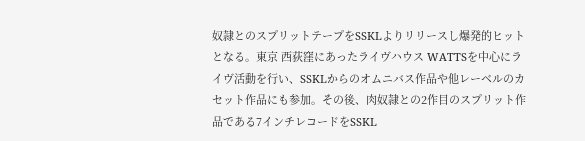奴隷とのスプリットテープをSSKLよりリリースし爆発的ヒットとなる。東京 西荻窪にあったライヴハウス WATTSを中心にライヴ活動を行い、SSKLからのオムニバス作品や他レーベルのカセット作品にも参加。その後、肉奴隷との2作目のスプリット作品である7インチレコードをSSKL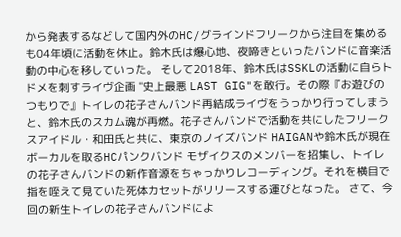から発表するなどして国内外のHC/グラインドフリークから注目を集めるも04年頃に活動を休止。鈴木氏は爆心地、夜啼きといったバンドに音楽活動の中心を移していった。 そして2018年、鈴木氏はSSKLの活動に自らトドメを刺すライヴ企画 "史上最悪 LAST GIG"を敢行。その際『お遊びのつもりで』トイレの花子さんバンド再結成ライヴをうっかり行ってしまうと、鈴木氏のスカム魂が再燃。花子さんバンドで活動を共にしたフリークスアイドル・和田氏と共に、東京のノイズバンド HAIGANや鈴木氏が現在ボーカルを取るHCパンクバンド モザイクスのメンバーを招集し、トイレの花子さんバンドの新作音源をちゃっかりレコーディング。それを横目で指を咥えて見ていた死体カセットがリリースする運びとなった。 さて、今回の新生トイレの花子さんバンドによ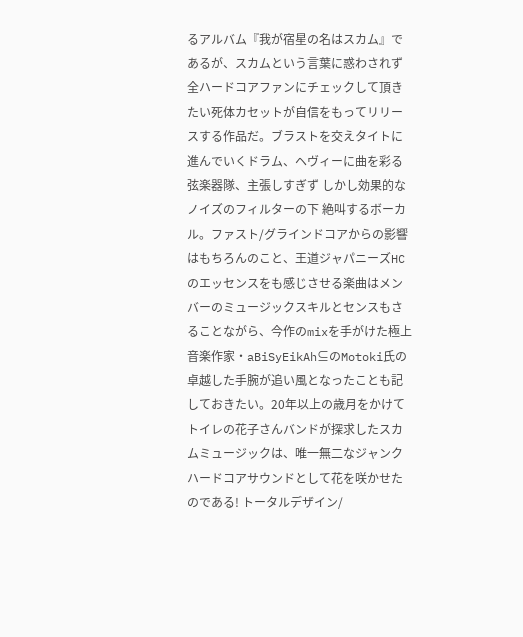るアルバム『我が宿星の名はスカム』であるが、スカムという言葉に惑わされず全ハードコアファンにチェックして頂きたい死体カセットが自信をもってリリースする作品だ。ブラストを交えタイトに進んでいくドラム、ヘヴィーに曲を彩る弦楽器隊、主張しすぎず しかし効果的なノイズのフィルターの下 絶叫するボーカル。ファスト/グラインドコアからの影響はもちろんのこと、王道ジャパニーズHCのエッセンスをも感じさせる楽曲はメンバーのミュージックスキルとセンスもさることながら、今作のmixを手がけた極上音楽作家・aBiSyEikAh⊆のMotoki氏の卓越した手腕が追い風となったことも記しておきたい。20年以上の歳月をかけてトイレの花子さんバンドが探求したスカムミュージックは、唯一無二なジャンクハードコアサウンドとして花を咲かせたのである! トータルデザイン/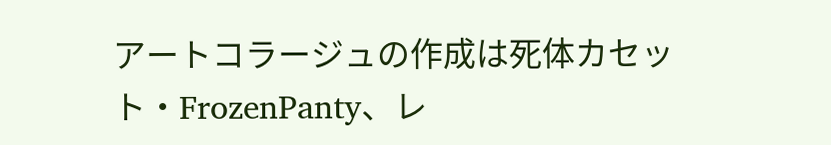アートコラージュの作成は死体カセット・FrozenPanty、レ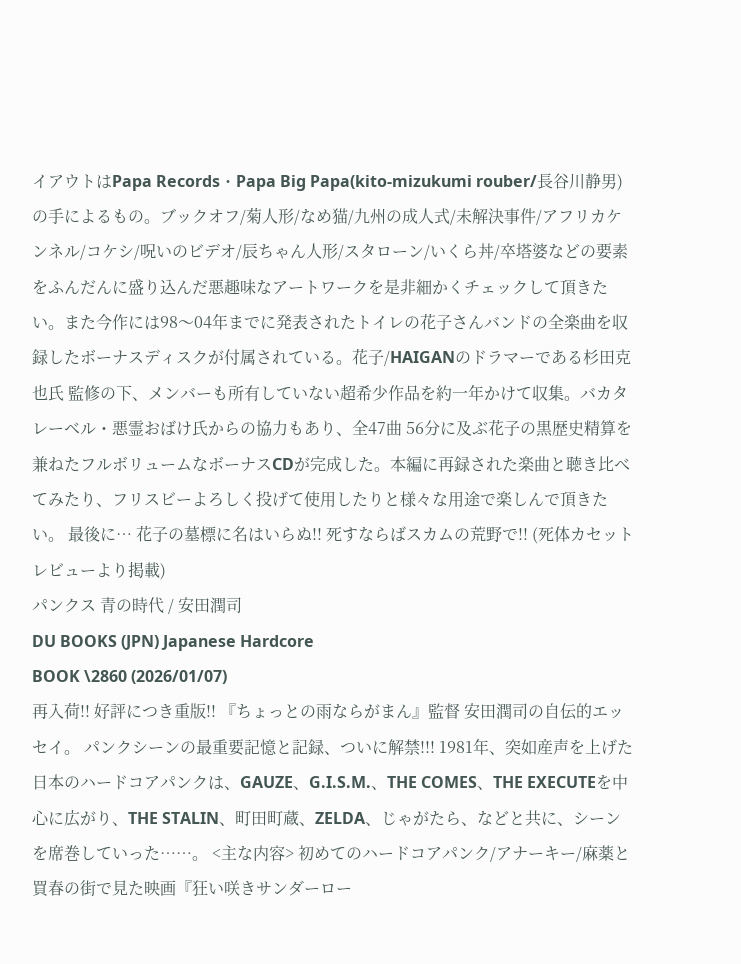イアウトはPapa Records・Papa Big Papa(kito-mizukumi rouber/長谷川静男)の手によるもの。ブックオフ/菊人形/なめ猫/九州の成人式/未解決事件/アフリカケンネル/コケシ/呪いのビデオ/辰ちゃん人形/スタローン/いくら丼/卒塔婆などの要素をふんだんに盛り込んだ悪趣味なアートワークを是非細かくチェックして頂きたい。また今作には98〜04年までに発表されたトイレの花子さんバンドの全楽曲を収録したボーナスディスクが付属されている。花子/HAIGANのドラマーである杉田克也氏 監修の下、メンバーも所有していない超希少作品を約一年かけて収集。バカタレーベル・悪霊おばけ氏からの協力もあり、全47曲 56分に及ぶ花子の黒歴史精算を兼ねたフルボリュームなボーナスCDが完成した。本編に再録された楽曲と聴き比べてみたり、フリスビーよろしく投げて使用したりと様々な用途で楽しんで頂きたい。 最後に… 花子の墓標に名はいらぬ!! 死すならばスカムの荒野で!! (死体カセットレビューより掲載)
パンクス 青の時代 / 安田潤司
DU BOOKS (JPN) Japanese Hardcore
BOOK \2860 (2026/01/07)
再入荷!! 好評につき重版!! 『ちょっとの雨ならがまん』監督 安田潤司の自伝的エッセイ。 パンクシーンの最重要記憶と記録、ついに解禁!!! 1981年、突如産声を上げた日本のハードコアパンクは、GAUZE、G.I.S.M.、THE COMES、THE EXECUTEを中心に広がり、THE STALIN、町田町蔵、ZELDA、じゃがたら、などと共に、シーンを席巻していった……。 <主な内容> 初めてのハードコアパンク/アナーキー/麻薬と買春の街で見た映画『狂い咲きサンダーロー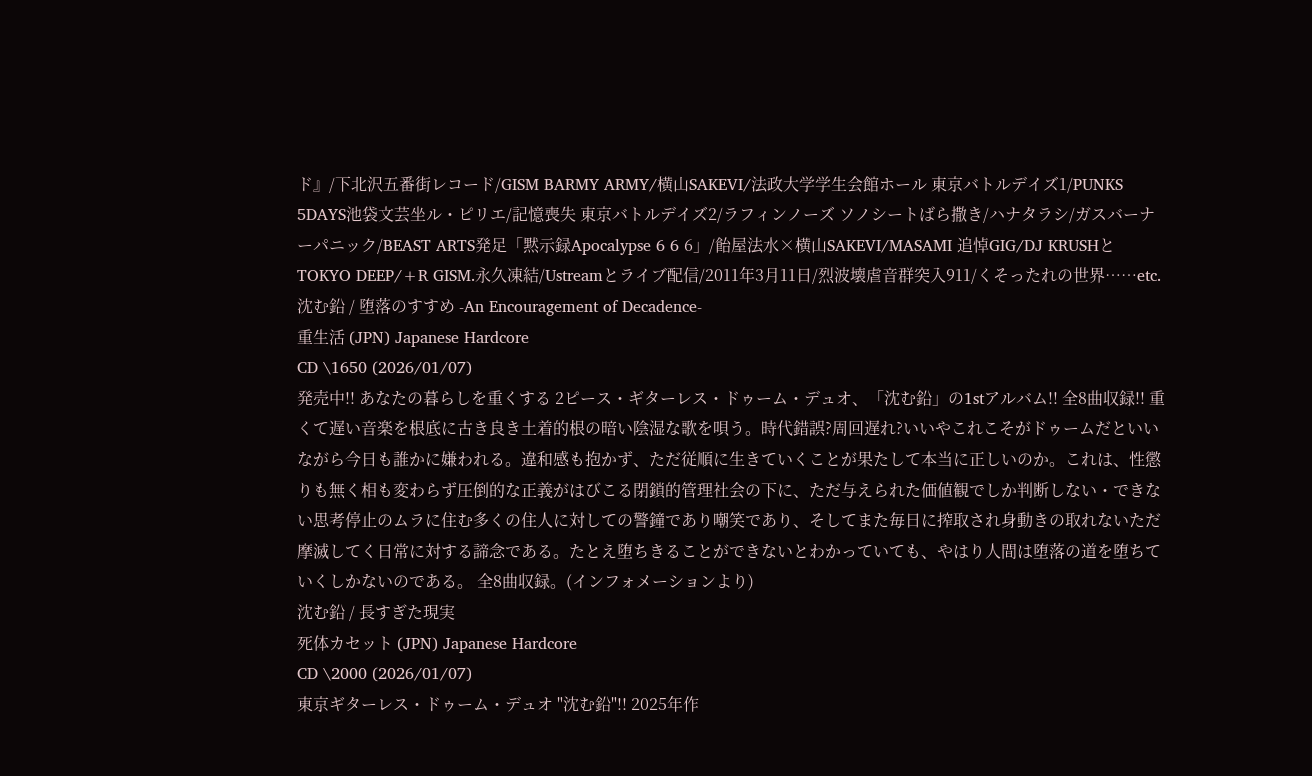ド』/下北沢五番街レコード/GISM BARMY ARMY/横山SAKEVI/法政大学学生会館ホール 東京バトルデイズ1/PUNKS 5DAYS池袋文芸坐ル・ピリエ/記憶喪失 東京バトルデイズ2/ラフィンノーズ ソノシートばら撒き/ハナタラシ/ガスバーナーパニック/BEAST ARTS発足「黙示録Apocalypse 6 6 6」/飴屋法水×横山SAKEVI/MASAMI 追悼GIG/DJ KRUSHとTOKYO DEEP/+R GISM.永久凍結/Ustreamとライブ配信/2011年3月11日/烈波壊虐音群突入911/くそったれの世界……etc.
沈む鉛 / 堕落のすすめ -An Encouragement of Decadence-
重生活 (JPN) Japanese Hardcore
CD \1650 (2026/01/07)
発売中!! あなたの暮らしを重くする 2ピース・ギターレス・ドゥーム・デュオ、「沈む鉛」の1stアルバム!! 全8曲収録!! 重くて遅い音楽を根底に古き良き土着的根の暗い陰湿な歌を唄う。時代錯誤?周回遅れ?いいやこれこそがドゥームだといいながら今日も誰かに嫌われる。違和感も抱かず、ただ従順に生きていくことが果たして本当に正しいのか。これは、性懲りも無く相も変わらず圧倒的な正義がはびこる閉鎖的管理社会の下に、ただ与えられた価値観でしか判断しない・できない思考停止のムラに住む多くの住人に対しての警鐘であり嘲笑であり、そしてまた毎日に搾取され身動きの取れないただ摩滅してく日常に対する諦念である。たとえ堕ちきることができないとわかっていても、やはり人間は堕落の道を堕ちていくしかないのである。 全8曲収録。(インフォメーションより)
沈む鉛 / 長すぎた現実
死体カセット (JPN) Japanese Hardcore
CD \2000 (2026/01/07)
東京ギターレス・ドゥーム・デュオ "沈む鉛"!! 2025年作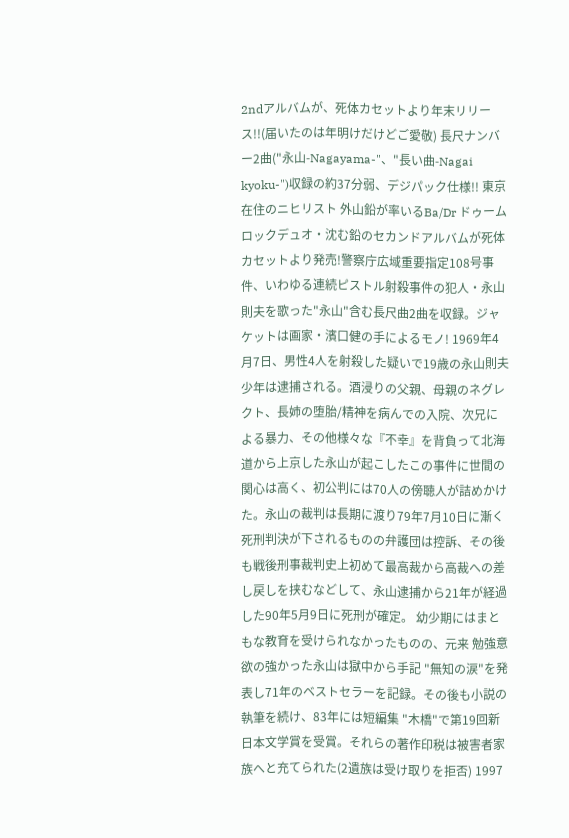2ndアルバムが、死体カセットより年末リリース!!(届いたのは年明けだけどご愛敬) 長尺ナンバー2曲("永山-Nagayama-"、"長い曲-Nagai kyoku-")収録の約37分弱、デジパック仕様!! 東京在住のニヒリスト 外山鉛が率いるBa/Dr ドゥームロックデュオ・沈む鉛のセカンドアルバムが死体カセットより発売!警察庁広域重要指定108号事件、いわゆる連続ピストル射殺事件の犯人・永山則夫を歌った"永山"含む長尺曲2曲を収録。ジャケットは画家・濱口健の手によるモノ! 1969年4月7日、男性4人を射殺した疑いで19歳の永山則夫少年は逮捕される。酒浸りの父親、母親のネグレクト、長姉の堕胎/精神を病んでの入院、次兄による暴力、その他様々な『不幸』を背負って北海道から上京した永山が起こしたこの事件に世間の関心は高く、初公判には70人の傍聴人が詰めかけた。永山の裁判は長期に渡り79年7月10日に漸く死刑判決が下されるものの弁護団は控訴、その後も戦後刑事裁判史上初めて最高裁から高裁への差し戻しを挟むなどして、永山逮捕から21年が経過した90年5月9日に死刑が確定。 幼少期にはまともな教育を受けられなかったものの、元来 勉強意欲の強かった永山は獄中から手記 "無知の涙"を発表し71年のベストセラーを記録。その後も小説の執筆を続け、83年には短編集 "木橋"で第19回新日本文学賞を受賞。それらの著作印税は被害者家族へと充てられた(2遺族は受け取りを拒否) 1997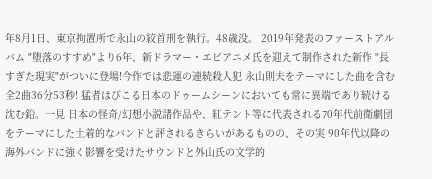年8月1日、東京拘置所で永山の絞首刑を執行。48歳没。 2019年発表のファーストアルバム "堕落のすすめ"より6年、新ドラマー・エビアニメ氏を迎えて制作された新作 "長すぎた現実"がついに登場!今作では悲運の連続殺人犯 永山則夫をテーマにした曲を含む全2曲36分53秒! 猛者はびこる日本のドゥームシーンにおいても常に異端であり続ける沈む鉛。一見 日本の怪奇/幻想小説諸作品や、紅テント等に代表される70年代前衛劇団をテーマにした土着的なバンドと評されるきらいがあるものの、その実 90年代以降の海外バンドに強く影響を受けたサウンドと外山氏の文学的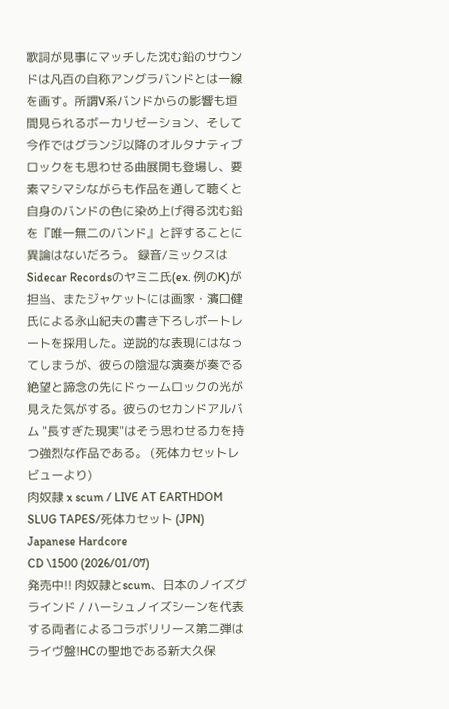歌詞が見事にマッチした沈む鉛のサウンドは凡百の自称アングラバンドとは一線を画す。所謂V系バンドからの影響も垣間見られるボーカリゼーション、そして今作ではグランジ以降のオルタナティブロックをも思わせる曲展開も登場し、要素マシマシながらも作品を通して聴くと自身のバンドの色に染め上げ得る沈む鉛を『唯一無二のバンド』と評することに異論はないだろう。 録音/ミックスはSidecar Recordsのヤミニ氏(ex. 例のK)が担当、またジャケットには画家・濱口健氏による永山紀夫の書き下ろしポートレートを採用した。逆説的な表現にはなってしまうが、彼らの陰湿な演奏が奏でる絶望と諦念の先にドゥームロックの光が見えた気がする。彼らのセカンドアルバム "長すぎた現実"はそう思わせる力を持つ強烈な作品である。 (死体カセットレビューより)
肉奴隷 x scum / LIVE AT EARTHDOM
SLUG TAPES/死体カセット (JPN) Japanese Hardcore
CD \1500 (2026/01/07)
発売中!! 肉奴隷とscum、日本のノイズグラインド / ハーシュノイズシーンを代表する両者によるコラボリリース第二弾はライヴ盤!HCの聖地である新大久保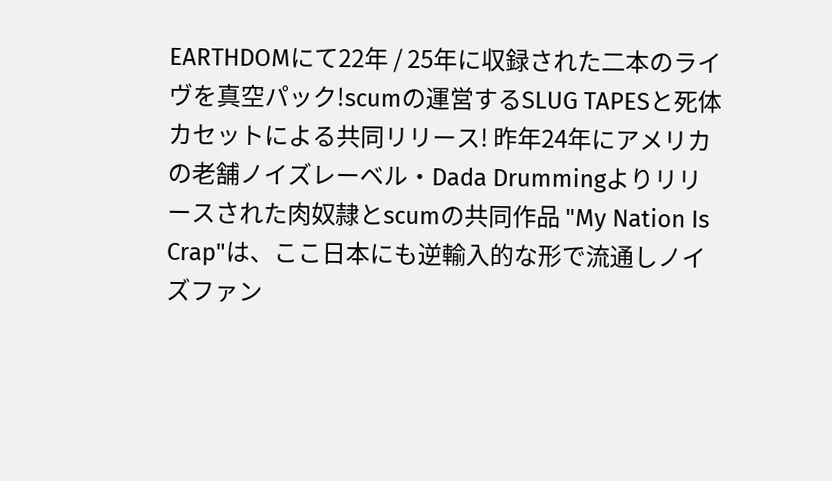EARTHDOMにて22年 / 25年に収録された二本のライヴを真空パック!scumの運営するSLUG TAPESと死体カセットによる共同リリース! 昨年24年にアメリカの老舗ノイズレーベル・Dada Drummingよりリリースされた肉奴隷とscumの共同作品 "My Nation Is Crap"は、ここ日本にも逆輸入的な形で流通しノイズファン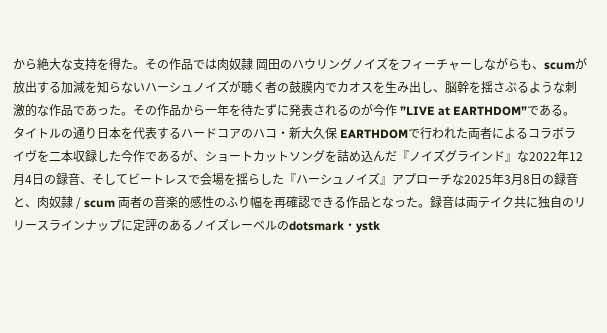から絶大な支持を得た。その作品では肉奴隷 岡田のハウリングノイズをフィーチャーしながらも、scumが放出する加減を知らないハーシュノイズが聴く者の鼓膜内でカオスを生み出し、脳幹を揺さぶるような刺激的な作品であった。その作品から一年を待たずに発表されるのが今作 ”LIVE at EARTHDOM”である。 タイトルの通り日本を代表するハードコアのハコ・新大久保 EARTHDOMで行われた両者によるコラボライヴを二本収録した今作であるが、ショートカットソングを詰め込んだ『ノイズグラインド』な2022年12月4日の録音、そしてビートレスで会場を揺らした『ハーシュノイズ』アプローチな2025年3月8日の録音と、肉奴隷 / scum 両者の音楽的感性のふり幅を再確認できる作品となった。録音は両テイク共に独自のリリースラインナップに定評のあるノイズレーベルのdotsmark・ystk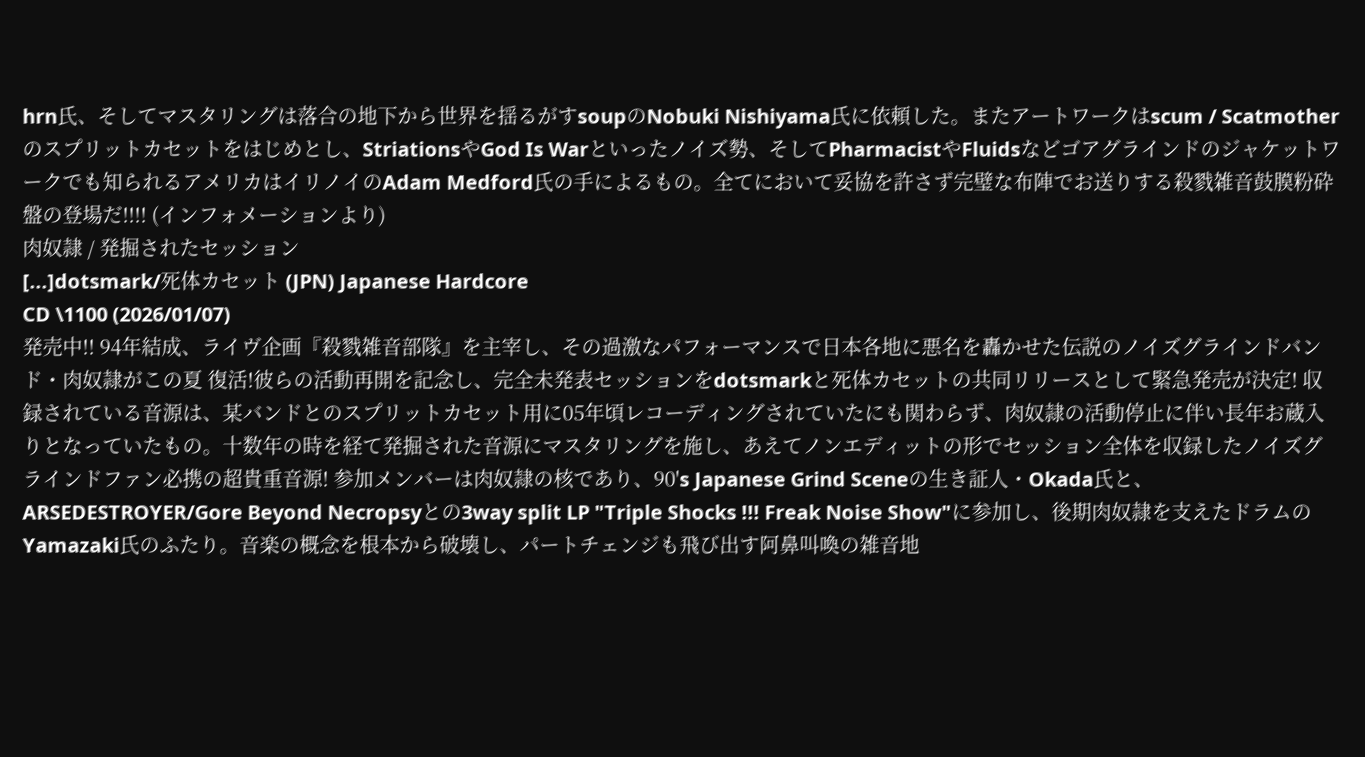hrn氏、そしてマスタリングは落合の地下から世界を揺るがすsoupのNobuki Nishiyama氏に依頼した。またアートワークはscum / Scatmotherのスプリットカセットをはじめとし、StriationsやGod Is Warといったノイズ勢、そしてPharmacistやFluidsなどゴアグラインドのジャケットワークでも知られるアメリカはイリノイのAdam Medford氏の手によるもの。全てにおいて妥協を許さず完璧な布陣でお送りする殺戮雑音鼓膜粉砕盤の登場だ!!!! (インフォメーションより)
肉奴隷 / 発掘されたセッション
[...]dotsmark/死体カセット (JPN) Japanese Hardcore
CD \1100 (2026/01/07)
発売中!! 94年結成、ライヴ企画『殺戮雑音部隊』を主宰し、その過激なパフォーマンスで日本各地に悪名を轟かせた伝説のノイズグラインドバンド・肉奴隷がこの夏 復活!彼らの活動再開を記念し、完全未発表セッションをdotsmarkと死体カセットの共同リリースとして緊急発売が決定! 収録されている音源は、某バンドとのスプリットカセット用に05年頃レコーディングされていたにも関わらず、肉奴隷の活動停止に伴い長年お蔵入りとなっていたもの。十数年の時を経て発掘された音源にマスタリングを施し、あえてノンエディットの形でセッション全体を収録したノイズグラインドファン必携の超貴重音源! 参加メンバーは肉奴隷の核であり、90's Japanese Grind Sceneの生き証人・Okada氏と、ARSEDESTROYER/Gore Beyond Necropsyとの3way split LP "Triple Shocks !!! Freak Noise Show"に参加し、後期肉奴隷を支えたドラムのYamazaki氏のふたり。音楽の概念を根本から破壊し、パートチェンジも飛び出す阿鼻叫喚の雑音地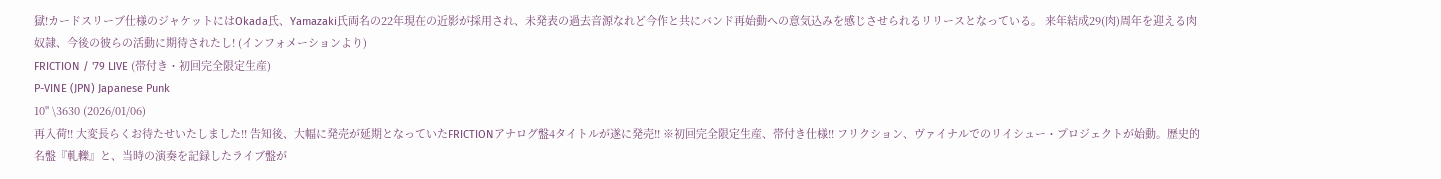獄!カードスリーブ仕様のジャケットにはOkada氏、Yamazaki氏両名の22年現在の近影が採用され、未発表の過去音源なれど今作と共にバンド再始動への意気込みを感じさせられるリリースとなっている。 来年結成29(肉)周年を迎える肉奴隷、今後の彼らの活動に期待されたし! (インフォメーションより)
FRICTION / '79 LIVE (帯付き・初回完全限定生産)
P-VINE (JPN) Japanese Punk
10" \3630 (2026/01/06)
再入荷!! 大変長らくお待たせいたしました!! 告知後、大幅に発売が延期となっていたFRICTIONアナログ盤4タイトルが遂に発売!! ※初回完全限定生産、帯付き仕様!! フリクション、ヴァイナルでのリイシュー・プロジェクトが始動。歴史的名盤『軋轢』と、当時の演奏を記録したライブ盤が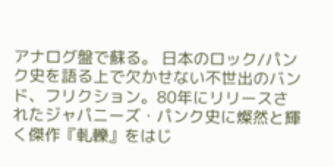アナログ盤で蘇る。 日本のロック/パンク史を語る上で欠かせない不世出のバンド、フリクション。80年にリリースされたジャパニーズ・パンク史に燦然と輝く傑作『軋轢』をはじ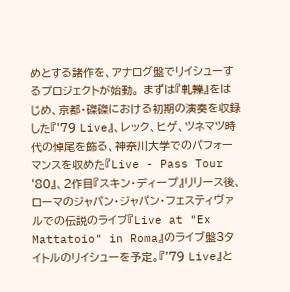めとする諸作を、アナログ盤でリイシューするプロジェクトが始動。 まずは『軋轢』をはじめ、京都・磔磔における初期の演奏を収録した『'79 Live』、レック、ヒゲ、ツネマツ時代の悼尾を飾る、神奈川大学でのパフォーマンスを収めた『Live - Pass Tour '80』、2作目『スキン・ディープ』リリース後、ローマのジャパン・ジャパン・フェスティヴァルでの伝説のライブ『Live at "Ex Mattatoio" in Roma』のライブ盤3タイトルのリイシューを予定。『'79 Live』と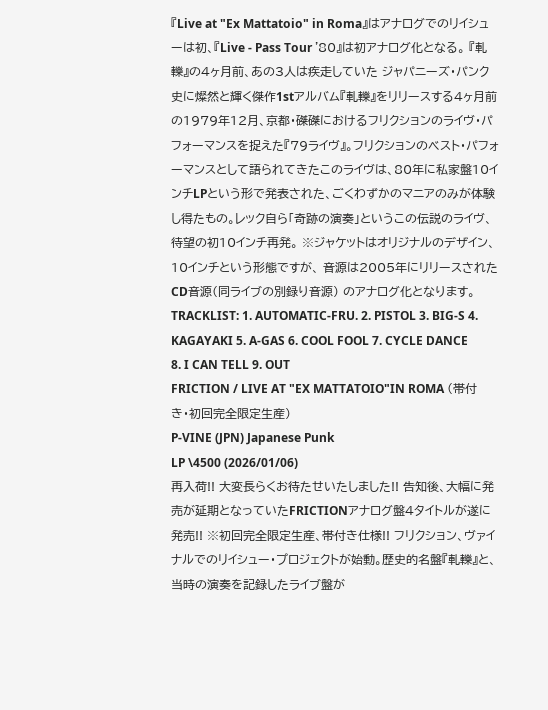『Live at "Ex Mattatoio" in Roma』はアナログでのリイシューは初、『Live - Pass Tour '80』は初アナログ化となる。 『軋轢』の4ヶ月前、あの3人は疾走していた ジャパニーズ・パンク史に燦然と輝く傑作1stアルバム『軋轢』をリリースする4ヶ月前の1979年12月、京都・磔磔におけるフリクションのライヴ・パフォーマンスを捉えた『79ライヴ』。フリクションのベスト・パフォーマンスとして語られてきたこのライヴは、80年に私家盤10インチLPという形で発表された、ごくわずかのマニアのみが体験し得たもの。レック自ら「奇跡の演奏」というこの伝説のライヴ、待望の初10インチ再発。 ※ジャケットはオリジナルのデザイン、10インチという形態ですが、 音源は2005年にリリースされたCD音源(同ライブの別録り音源) のアナログ化となります。 TRACKLIST: 1. AUTOMATIC-FRU. 2. PISTOL 3. BIG-S 4. KAGAYAKI 5. A-GAS 6. COOL FOOL 7. CYCLE DANCE 8. I CAN TELL 9. OUT
FRICTION / LIVE AT "EX MATTATOIO"IN ROMA (帯付き・初回完全限定生産)
P-VINE (JPN) Japanese Punk
LP \4500 (2026/01/06)
再入荷!! 大変長らくお待たせいたしました!! 告知後、大幅に発売が延期となっていたFRICTIONアナログ盤4タイトルが遂に発売!! ※初回完全限定生産、帯付き仕様!! フリクション、ヴァイナルでのリイシュー・プロジェクトが始動。歴史的名盤『軋轢』と、当時の演奏を記録したライブ盤が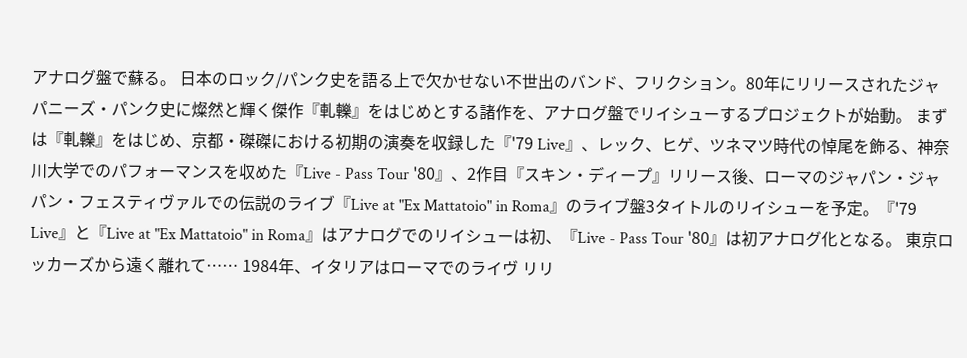アナログ盤で蘇る。 日本のロック/パンク史を語る上で欠かせない不世出のバンド、フリクション。80年にリリースされたジャパニーズ・パンク史に燦然と輝く傑作『軋轢』をはじめとする諸作を、アナログ盤でリイシューするプロジェクトが始動。 まずは『軋轢』をはじめ、京都・磔磔における初期の演奏を収録した『'79 Live』、レック、ヒゲ、ツネマツ時代の悼尾を飾る、神奈川大学でのパフォーマンスを収めた『Live - Pass Tour '80』、2作目『スキン・ディープ』リリース後、ローマのジャパン・ジャパン・フェスティヴァルでの伝説のライブ『Live at "Ex Mattatoio" in Roma』のライブ盤3タイトルのリイシューを予定。『'79 Live』と『Live at "Ex Mattatoio" in Roma』はアナログでのリイシューは初、『Live - Pass Tour '80』は初アナログ化となる。 東京ロッカーズから遠く離れて…… 1984年、イタリアはローマでのライヴ リリ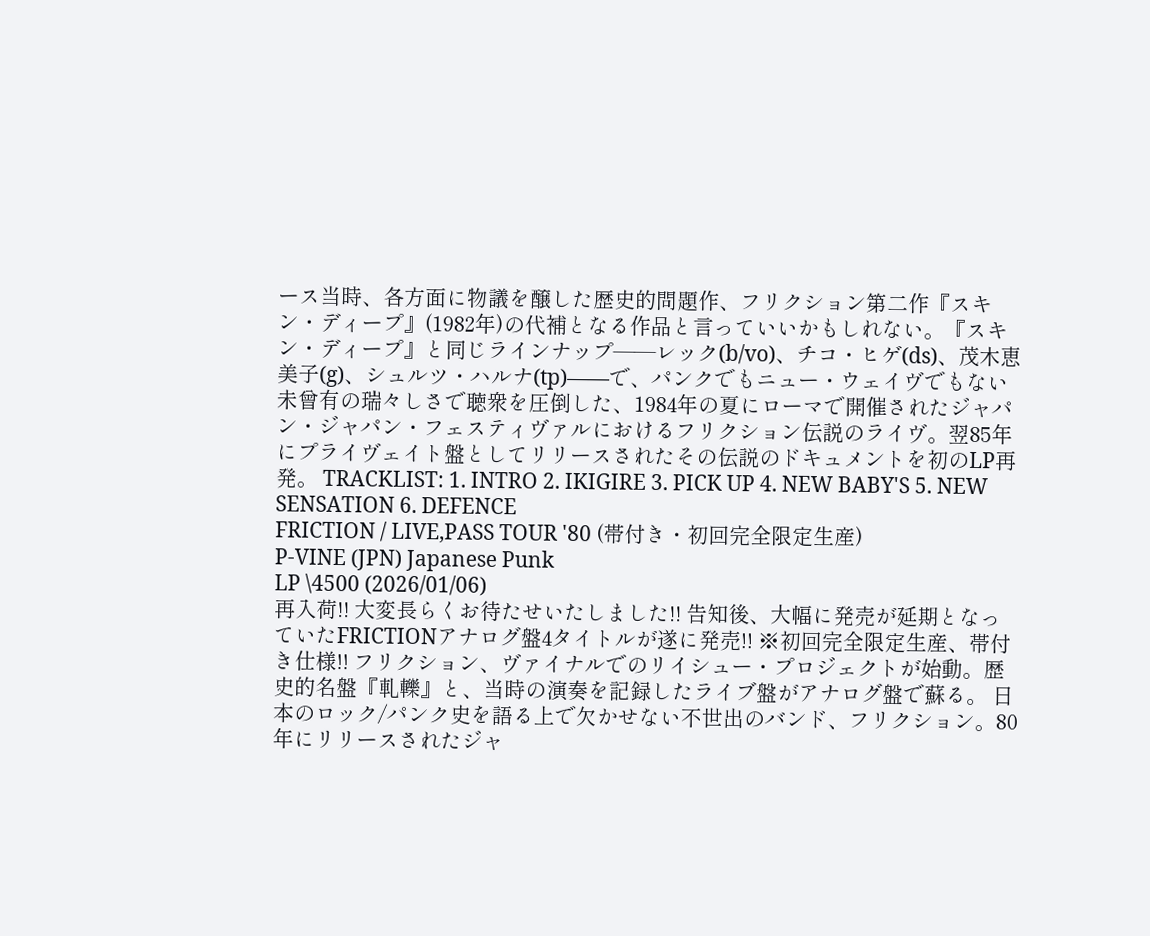ース当時、各方面に物議を醸した歴史的問題作、フリクション第二作『スキン・ディープ』(1982年)の代補となる作品と言っていいかもしれない。『スキン・ディープ』と同じラインナップ――レック(b/vo)、チコ・ヒゲ(ds)、茂木恵美子(g)、シュルツ・ハルナ(tp)――で、パンクでもニュー・ウェイヴでもない未曾有の瑞々しさで聴衆を圧倒した、1984年の夏にローマで開催されたジャパン・ジャパン・フェスティヴァルにおけるフリクション伝説のライヴ。翌85年にプライヴェイト盤としてリリースされたその伝説のドキュメントを初のLP再発。 TRACKLIST: 1. INTRO 2. IKIGIRE 3. PICK UP 4. NEW BABY'S 5. NEW SENSATION 6. DEFENCE
FRICTION / LIVE,PASS TOUR '80 (帯付き・初回完全限定生産)
P-VINE (JPN) Japanese Punk
LP \4500 (2026/01/06)
再入荷!! 大変長らくお待たせいたしました!! 告知後、大幅に発売が延期となっていたFRICTIONアナログ盤4タイトルが遂に発売!! ※初回完全限定生産、帯付き仕様!! フリクション、ヴァイナルでのリイシュー・プロジェクトが始動。歴史的名盤『軋轢』と、当時の演奏を記録したライブ盤がアナログ盤で蘇る。 日本のロック/パンク史を語る上で欠かせない不世出のバンド、フリクション。80年にリリースされたジャ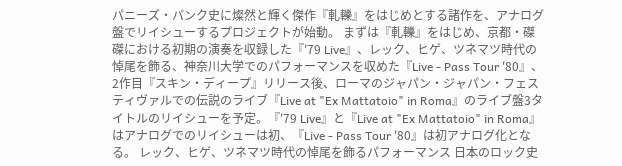パニーズ・パンク史に燦然と輝く傑作『軋轢』をはじめとする諸作を、アナログ盤でリイシューするプロジェクトが始動。 まずは『軋轢』をはじめ、京都・磔磔における初期の演奏を収録した『'79 Live』、レック、ヒゲ、ツネマツ時代の悼尾を飾る、神奈川大学でのパフォーマンスを収めた『Live - Pass Tour '80』、2作目『スキン・ディープ』リリース後、ローマのジャパン・ジャパン・フェスティヴァルでの伝説のライブ『Live at "Ex Mattatoio" in Roma』のライブ盤3タイトルのリイシューを予定。『'79 Live』と『Live at "Ex Mattatoio" in Roma』はアナログでのリイシューは初、『Live - Pass Tour '80』は初アナログ化となる。 レック、ヒゲ、ツネマツ時代の悼尾を飾るパフォーマンス 日本のロック史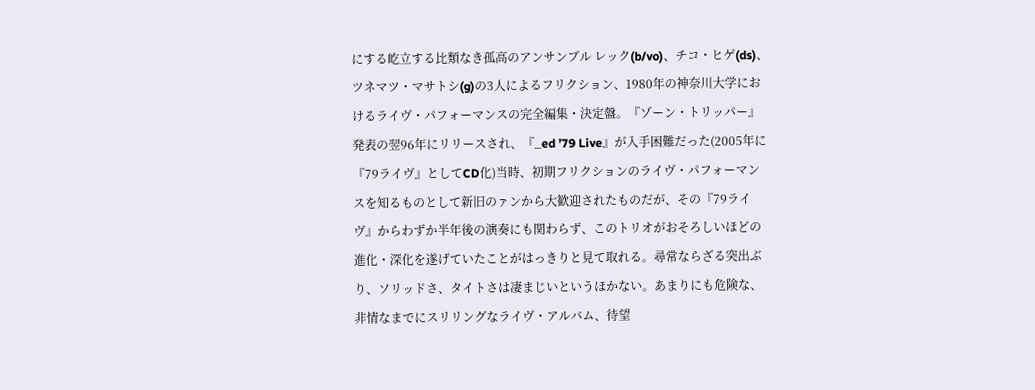にする屹立する比類なき孤高のアンサンブル レック(b/vo)、チコ・ヒゲ(ds)、ツネマツ・マサトシ(g)の3人によるフリクション、1980年の神奈川大学におけるライヴ・パフォーマンスの完全編集・決定盤。『ゾーン・トリッパー』発表の翌96年にリリースされ、『_ed ’79 Live』が入手困難だった(2005年に『79ライヴ』としてCD化)当時、初期フリクションのライヴ・パフォーマンスを知るものとして新旧のァンから大歓迎されたものだが、その『79ライヴ』からわずか半年後の演奏にも関わらず、このトリオがおそろしいほどの進化・深化を遂げていたことがはっきりと見て取れる。尋常ならざる突出ぶり、ソリッドさ、タイトさは凄まじいというほかない。あまりにも危険な、非情なまでにスリリングなライヴ・アルバム、待望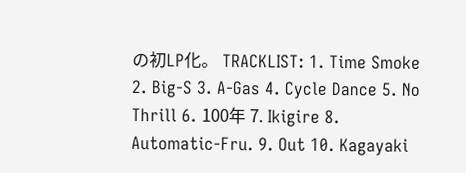の初LP化。 TRACKLIST: 1. Time Smoke 2. Big-S 3. A-Gas 4. Cycle Dance 5. No Thrill 6. 100年 7. Ikigire 8. Automatic-Fru. 9. Out 10. Kagayaki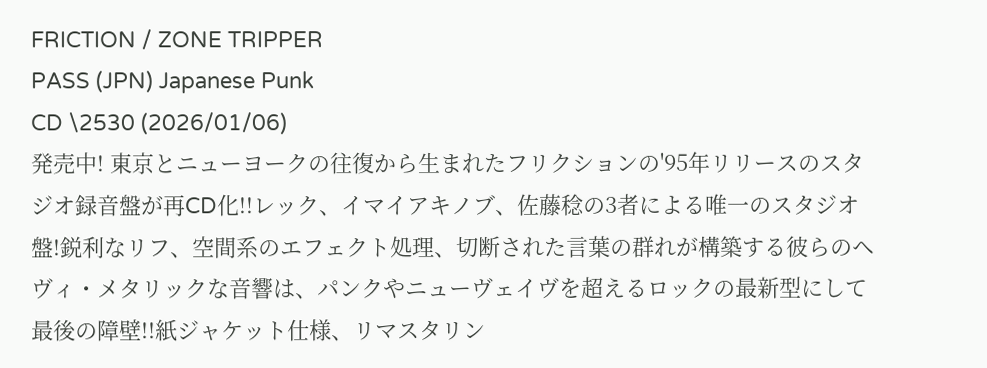FRICTION / ZONE TRIPPER
PASS (JPN) Japanese Punk
CD \2530 (2026/01/06)
発売中! 東京とニューヨークの往復から生まれたフリクションの'95年リリースのスタジオ録音盤が再CD化!!レック、イマイアキノブ、佐藤稔の3者による唯一のスタジオ盤!鋭利なリフ、空間系のエフェクト処理、切断された言葉の群れが構築する彼らのヘヴィ・メタリックな音響は、パンクやニューヴェイヴを超えるロックの最新型にして最後の障壁!!紙ジャケット仕様、リマスタリン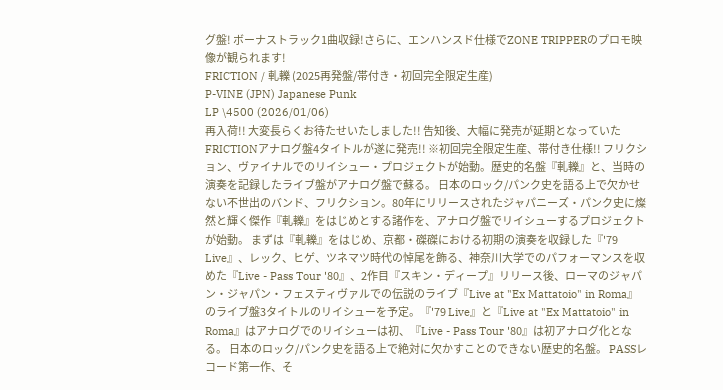グ盤! ボーナストラック1曲収録!さらに、エンハンスド仕様でZONE TRIPPERのプロモ映像が観られます!
FRICTION / 軋轢 (2025再発盤/帯付き・初回完全限定生産)
P-VINE (JPN) Japanese Punk
LP \4500 (2026/01/06)
再入荷!! 大変長らくお待たせいたしました!! 告知後、大幅に発売が延期となっていたFRICTIONアナログ盤4タイトルが遂に発売!! ※初回完全限定生産、帯付き仕様!! フリクション、ヴァイナルでのリイシュー・プロジェクトが始動。歴史的名盤『軋轢』と、当時の演奏を記録したライブ盤がアナログ盤で蘇る。 日本のロック/パンク史を語る上で欠かせない不世出のバンド、フリクション。80年にリリースされたジャパニーズ・パンク史に燦然と輝く傑作『軋轢』をはじめとする諸作を、アナログ盤でリイシューするプロジェクトが始動。 まずは『軋轢』をはじめ、京都・磔磔における初期の演奏を収録した『'79 Live』、レック、ヒゲ、ツネマツ時代の悼尾を飾る、神奈川大学でのパフォーマンスを収めた『Live - Pass Tour '80』、2作目『スキン・ディープ』リリース後、ローマのジャパン・ジャパン・フェスティヴァルでの伝説のライブ『Live at "Ex Mattatoio" in Roma』のライブ盤3タイトルのリイシューを予定。『'79 Live』と『Live at "Ex Mattatoio" in Roma』はアナログでのリイシューは初、『Live - Pass Tour '80』は初アナログ化となる。 日本のロック/パンク史を語る上で絶対に欠かすことのできない歴史的名盤。 PASSレコード第一作、そ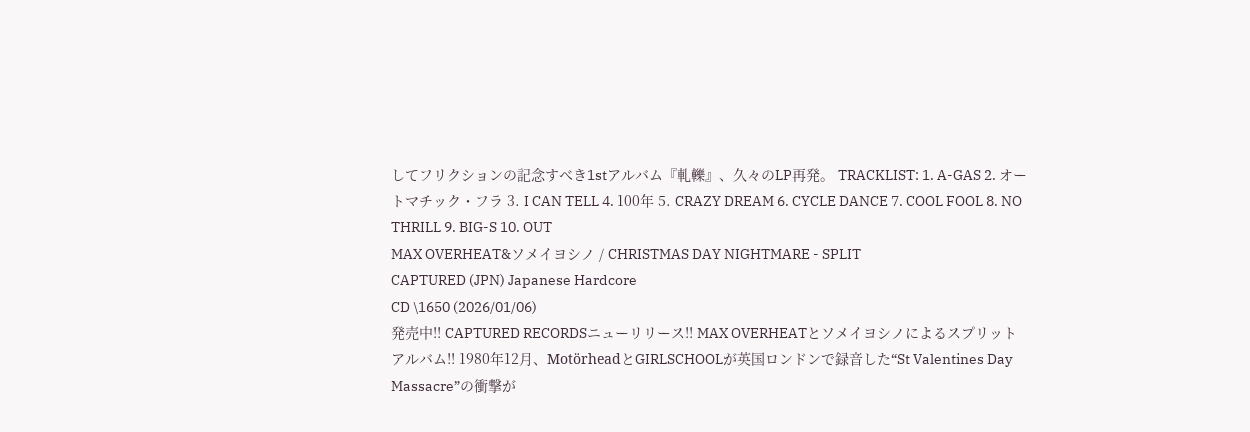してフリクションの記念すべき1stアルバム『軋轢』、久々のLP再発。 TRACKLIST: 1. A-GAS 2. オートマチック・フラ 3. I CAN TELL 4. 100年 5. CRAZY DREAM 6. CYCLE DANCE 7. COOL FOOL 8. NO THRILL 9. BIG-S 10. OUT
MAX OVERHEAT&ソメイヨシノ / CHRISTMAS DAY NIGHTMARE - SPLIT
CAPTURED (JPN) Japanese Hardcore
CD \1650 (2026/01/06)
発売中!! CAPTURED RECORDSニューリリース!! MAX OVERHEATとソメイヨシノによるスプリットアルバム!! 1980年12月、MotörheadとGIRLSCHOOLが英国ロンドンで録音した“St Valentines Day Massacre”の衝撃が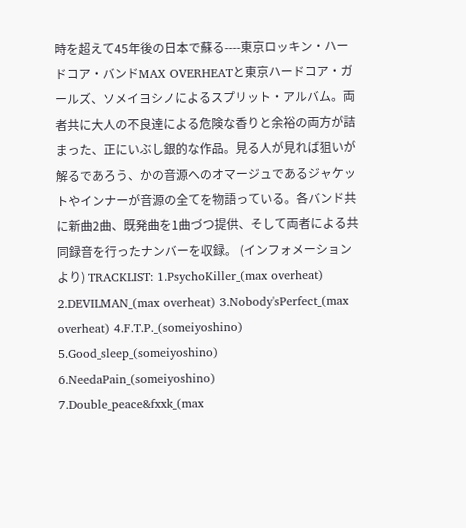時を超えて45年後の日本で蘇る----東京ロッキン・ハードコア・バンドMAX OVERHEATと東京ハードコア・ガールズ、ソメイヨシノによるスプリット・アルバム。両者共に大人の不良達による危険な香りと余裕の両方が詰まった、正にいぶし銀的な作品。見る人が見れば狙いが解るであろう、かの音源へのオマージュであるジャケットやインナーが音源の全てを物語っている。各バンド共に新曲2曲、既発曲を1曲づつ提供、そして両者による共同録音を行ったナンバーを収録。 (インフォメーションより) TRACKLIST: 1.PsychoKiller_(max overheat) 2.DEVILMAN_(max overheat) 3.Nobody'sPerfect_(max overheat) 4.F.T.P._(someiyoshino) 5.Good_sleep_(someiyoshino) 6.NeedaPain_(someiyoshino) 7.Double_peace&fxxk_(max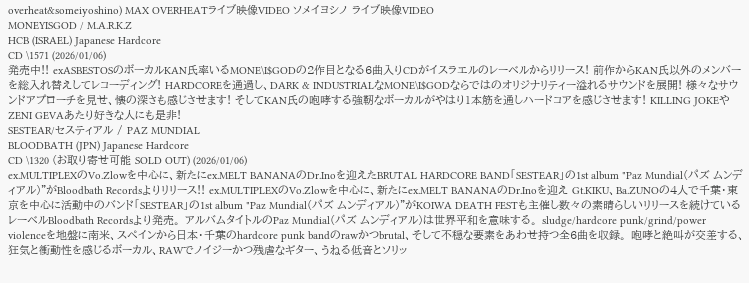overheat&someiyoshino) MAX OVERHEATライブ映像VIDEO ソメイヨシノ ライブ映像VIDEO
MONEYISGOD / M.A.R.K.Z
HCB (ISRAEL) Japanese Hardcore
CD \1571 (2026/01/06)
発売中!! exASBESTOSのボーカルKAN氏率いるMONE\I$GODの2作目となる6曲入りCDがイスラエルのレーベルからリリース! 前作からKAN氏以外のメンバーを総入れ替えしてレコーディング! HARDCOREを通過し、DARK & INDUSTRIALなMONE\I$GODならではのオリジナリティー溢れるサウンドを展開! 様々なサウンドアプローチを見せ、懐の深さも感じさせます! そしてKAN氏の咆哮する強靭なボーカルがやはり1本筋を通しハードコアを感じさせます! KILLING JOKEやZENI GEVAあたり好きな人にも是非!
SESTEAR/セスティアル / PAZ MUNDIAL
BLOODBATH (JPN) Japanese Hardcore
CD \1320 (お取り寄せ可能 SOLD OUT) (2026/01/06)
ex.MULTIPLEXのVo.Zlowを中心に、新たにex.MELT BANANAのDr.Inoを迎えたBRUTAL HARDCORE BAND「SESTEAR」の1st album "Paz Mundial(パズ ムンディアル)"がBloodbath Recordsよりリリース!! ex.MULTIPLEXのVo.Zlowを中心に、新たにex.MELT BANANAのDr.Inoを迎え Gt.KIKU、Ba.ZUNOの4人で千葉・東京を中心に活動中のバンド「SESTEAR」の1st album "Paz Mundial(パズ ムンディアル)"がKOIWA DEATH FESTも主催し数々の素晴らしいリリースを続けているレーベルBloodbath Recordsより発売。 アルバムタイトルのPaz Mundial(パズ ムンディアル)は世界平和を意味する。 sludge/hardcore punk/grind/power violenceを地盤に南米、スペインから日本・千葉のhardcore punk bandのrawかつbrutal、そして不穏な要素をあわせ持つ全6曲を収録。 咆哮と絶叫が交差する、狂気と衝動性を感じるボーカル、RAWでノイジーかつ残虐なギター、うねる低音とソリッ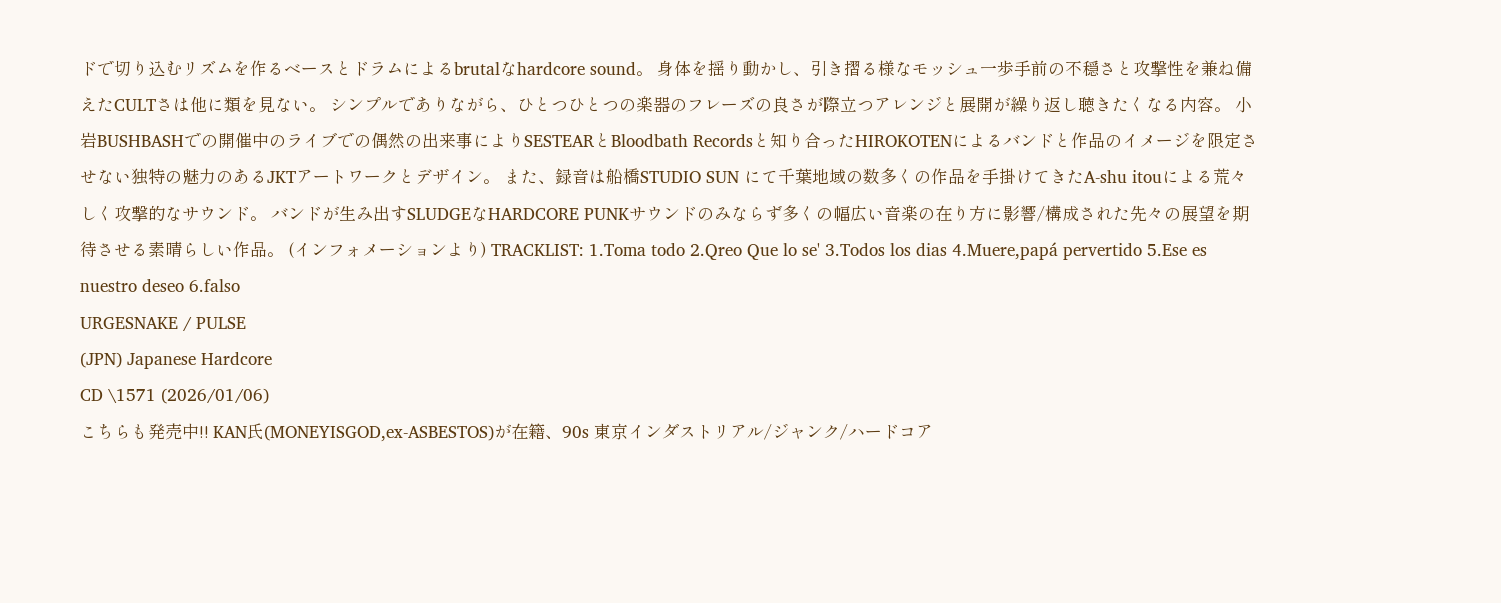ドで切り込むリズムを作るベースとドラムによるbrutalなhardcore sound。 身体を揺り動かし、引き摺る様なモッシュ一歩手前の不穏さと攻撃性を兼ね備えたCULTさは他に類を見ない。 シンプルでありながら、ひとつひとつの楽器のフレーズの良さが際立つアレンジと展開が繰り返し聴きたくなる内容。 小岩BUSHBASHでの開催中のライブでの偶然の出来事によりSESTEARとBloodbath Recordsと知り合ったHIROKOTENによるバンドと作品のイメージを限定させない独特の魅力のあるJKTアートワークとデザイン。 また、録音は船橋STUDIO SUN にて千葉地域の数多くの作品を手掛けてきたA-shu itouによる荒々しく攻撃的なサウンド。 バンドが生み出すSLUDGEなHARDCORE PUNKサウンドのみならず多くの幅広い音楽の在り方に影響/構成された先々の展望を期待させる素晴らしい作品。 (インフォメーションより) TRACKLIST: 1.Toma todo 2.Qreo Que lo se' 3.Todos los dias 4.Muere,papá pervertido 5.Ese es nuestro deseo 6.falso
URGESNAKE / PULSE
(JPN) Japanese Hardcore
CD \1571 (2026/01/06)
こちらも発売中!! KAN氏(MONEYISGOD,ex-ASBESTOS)が在籍、90s 東京インダストリアル/ジャンク/ハードコア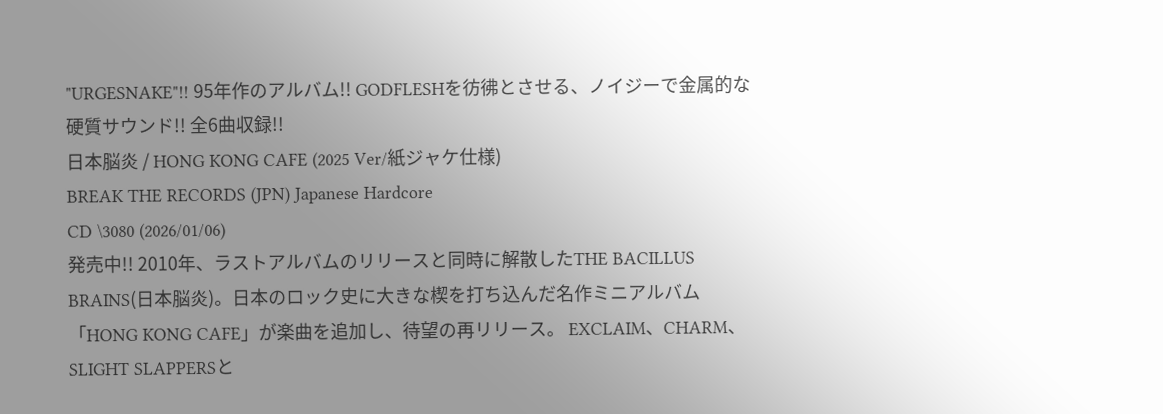"URGESNAKE"!! 95年作のアルバム!! GODFLESHを彷彿とさせる、ノイジーで金属的な硬質サウンド!! 全6曲収録!!
日本脳炎 / HONG KONG CAFE (2025 Ver/紙ジャケ仕様)
BREAK THE RECORDS (JPN) Japanese Hardcore
CD \3080 (2026/01/06)
発売中!! 2010年、ラストアルバムのリリースと同時に解散したTHE BACILLUS BRAINS(日本脳炎)。日本のロック史に大きな楔を打ち込んだ名作ミニアルバム「HONG KONG CAFE」が楽曲を追加し、待望の再リリース。 EXCLAIM、CHARM、SLIGHT SLAPPERSと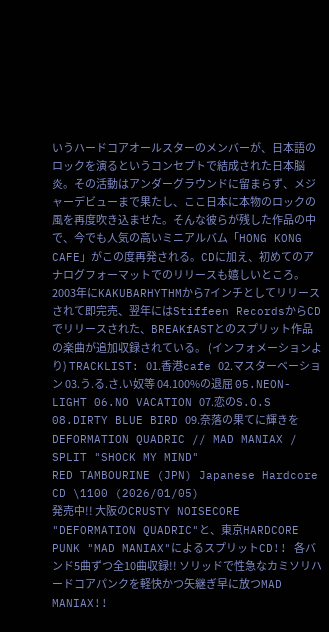いうハードコアオールスターのメンバーが、日本語のロックを演るというコンセプトで結成された日本脳炎。その活動はアンダーグラウンドに留まらず、メジャーデビューまで果たし、ここ日本に本物のロックの風を再度吹き込ませた。そんな彼らが残した作品の中で、今でも人気の高いミニアルバム「HONG KONG CAFE」がこの度再発される。CDに加え、初めてのアナログフォーマットでのリリースも嬉しいところ。2003年にKAKUBARHYTHMから7インチとしてリリースされて即完売、翌年にはStiffeen RecordsからCDでリリースされた、BREAKfASTとのスプリット作品の楽曲が追加収録されている。 (インフォメーションより) TRACKLIST: 01.香港cafe 02.マスターベーション 03.う.る.さ.い奴等 04.100%の退屈 05.NEON-LIGHT 06.NO VACATION 07.恋のS.O.S 08.DIRTY BLUE BIRD 09.奈落の果てに輝きを
DEFORMATION QUADRIC // MAD MANIAX / SPLIT "SHOCK MY MIND"
RED TAMBOURINE (JPN) Japanese Hardcore
CD \1100 (2026/01/05)
発売中!! 大阪のCRUSTY NOISECORE "DEFORMATION QUADRIC"と、東京HARDCORE PUNK "MAD MANIAX"によるスプリットCD!! 各バンド5曲ずつ全10曲収録!! ソリッドで性急なカミソリハードコアパンクを軽快かつ矢継ぎ早に放つMAD MANIAX!!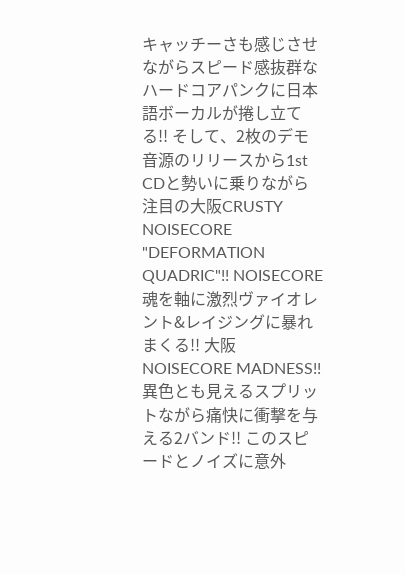キャッチーさも感じさせながらスピード感抜群なハードコアパンクに日本語ボーカルが捲し立てる!! そして、2枚のデモ音源のリリースから1st CDと勢いに乗りながら注目の大阪CRUSTY NOISECORE "DEFORMATION QUADRIC"!! NOISECORE魂を軸に激烈ヴァイオレント&レイジングに暴れまくる!! 大阪NOISECORE MADNESS!! 異色とも見えるスプリットながら痛快に衝撃を与える2バンド!! このスピードとノイズに意外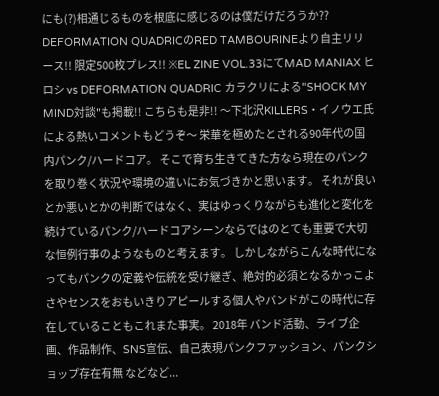にも(?)相通じるものを根底に感じるのは僕だけだろうか?? DEFORMATION QUADRICのRED TAMBOURINEより自主リリース!! 限定500枚プレス!! ※EL ZINE VOL.33にてMAD MANIAX ヒロシ vs DEFORMATION QUADRIC カラクリによる"SHOCK MY MIND対談"も掲載!! こちらも是非!! 〜下北沢KILLERS・イノウエ氏による熱いコメントもどうぞ〜 栄華を極めたとされる90年代の国内パンク/ハードコア。 そこで育ち生きてきた方なら現在のパンクを取り巻く状況や環境の違いにお気づきかと思います。 それが良いとか悪いとかの判断ではなく、実はゆっくりながらも進化と変化を続けているパンク/ハードコアシーンならではのとても重要で大切な恒例行事のようなものと考えます。 しかしながらこんな時代になってもパンクの定義や伝統を受け継ぎ、絶対的必須となるかっこよさやセンスをおもいきりアピールする個人やバンドがこの時代に存在していることもこれまた事実。 2018年 バンド活動、ライブ企画、作品制作、SNS宣伝、自己表現パンクファッション、パンクショップ存在有無 などなど...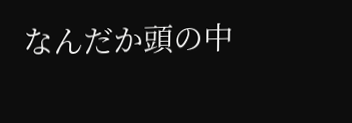なんだか頭の中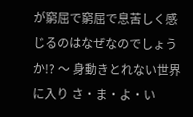が窮屈で窮屈で息苦しく感じるのはなぜなのでしょうか!? 〜 身動きとれない世界に入り さ・ま・よ・い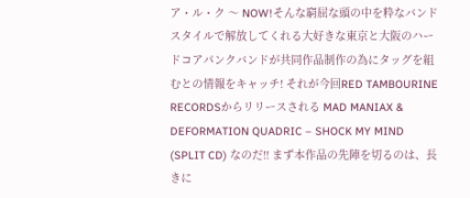ア・ル・ク 〜 NOW!そんな窮屈な頭の中を粋なバンドスタイルで解放してくれる大好きな東京と大阪のハードコアパンクバンドが共同作品制作の為にタッグを組むとの情報をキャッチ! それが今回RED TAMBOURINE RECORDSからリリースされる MAD MANIAX & DEFORMATION QUADRIC – SHOCK MY MIND (SPLIT CD) なのだ!! まず本作品の先陣を切るのは、長きに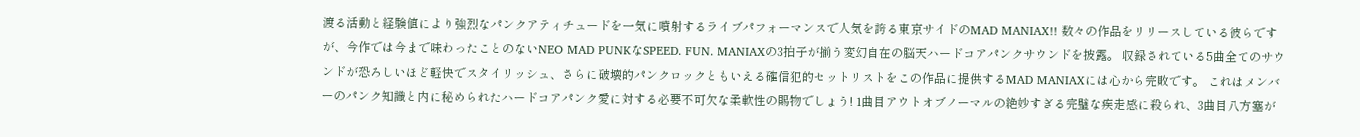渡る活動と経験値により強烈なパンクアティチュードを一気に噴射するライブパフォーマンスで人気を誇る東京サイドのMAD MANIAX!! 数々の作品をリリースしている彼らですが、今作では今まで味わったことのないNEO MAD PUNKなSPEED. FUN. MANIAXの3拍子が揃う変幻自在の脳天ハードコアパンクサウンドを披露。 収録されている5曲全てのサウンドが恐ろしいほど軽快でスタイリッシュ、さらに破壊的パンクロックともいえる確信犯的セットリストをこの作品に提供するMAD MANIAXには心から完敗です。 これはメンバーのパンク知識と内に秘められたハードコアパンク愛に対する必要不可欠な柔軟性の賜物でしょう! 1曲目アウトオブノーマルの絶妙すぎる完璧な疾走感に殺られ、3曲目八方塞が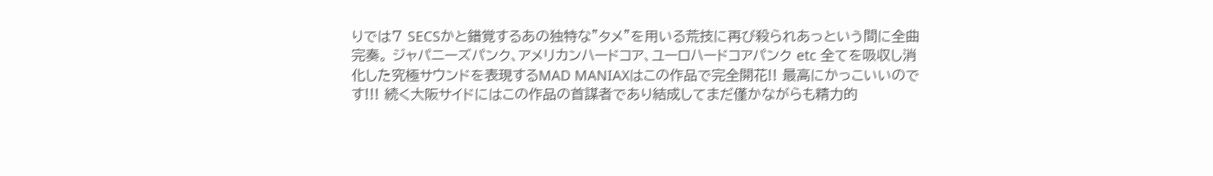りでは7 SECSかと錯覚するあの独特な”タメ”を用いる荒技に再び殺られあっという間に全曲完奏。 ジャパニーズパンク、アメリカンハードコア、ユーロハードコアパンク etc 全てを吸収し消化した究極サウンドを表現するMAD MANIAXはこの作品で完全開花!! 最高にかっこいいのです!!! 続く大阪サイドにはこの作品の首謀者であり結成してまだ僅かながらも精力的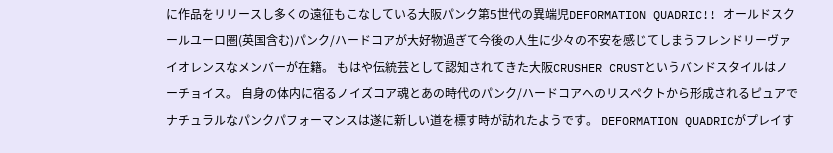に作品をリリースし多くの遠征もこなしている大阪パンク第5世代の異端児DEFORMATION QUADRIC!! オールドスクールユーロ圏(英国含む)パンク/ハードコアが大好物過ぎて今後の人生に少々の不安を感じてしまうフレンドリーヴァイオレンスなメンバーが在籍。 もはや伝統芸として認知されてきた大阪CRUSHER CRUSTというバンドスタイルはノーチョイス。 自身の体内に宿るノイズコア魂とあの時代のパンク/ハードコアへのリスペクトから形成されるピュアでナチュラルなパンクパフォーマンスは遂に新しい道を標す時が訪れたようです。 DEFORMATION QUADRICがプレイす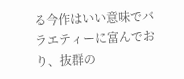る今作はいい意味でバラエティーに富んでおり、抜群の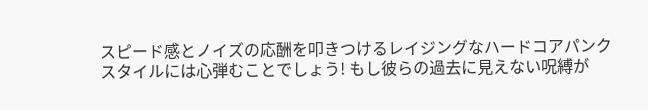スピード感とノイズの応酬を叩きつけるレイジングなハードコアパンクスタイルには心弾むことでしょう! もし彼らの過去に見えない呪縛が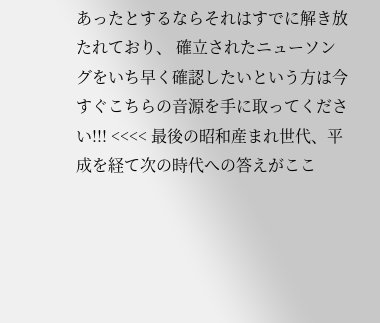あったとするならそれはすでに解き放たれており、 確立されたニューソングをいち早く確認したいという方は今すぐこちらの音源を手に取ってください!!! <<<< 最後の昭和産まれ世代、平成を経て次の時代への答えがここ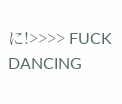に!>>>> FUCK DANCING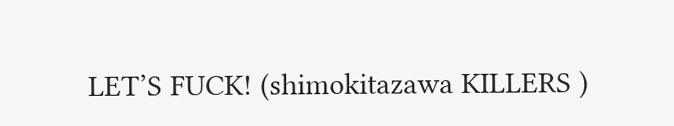LET’S FUCK! (shimokitazawa KILLERS )